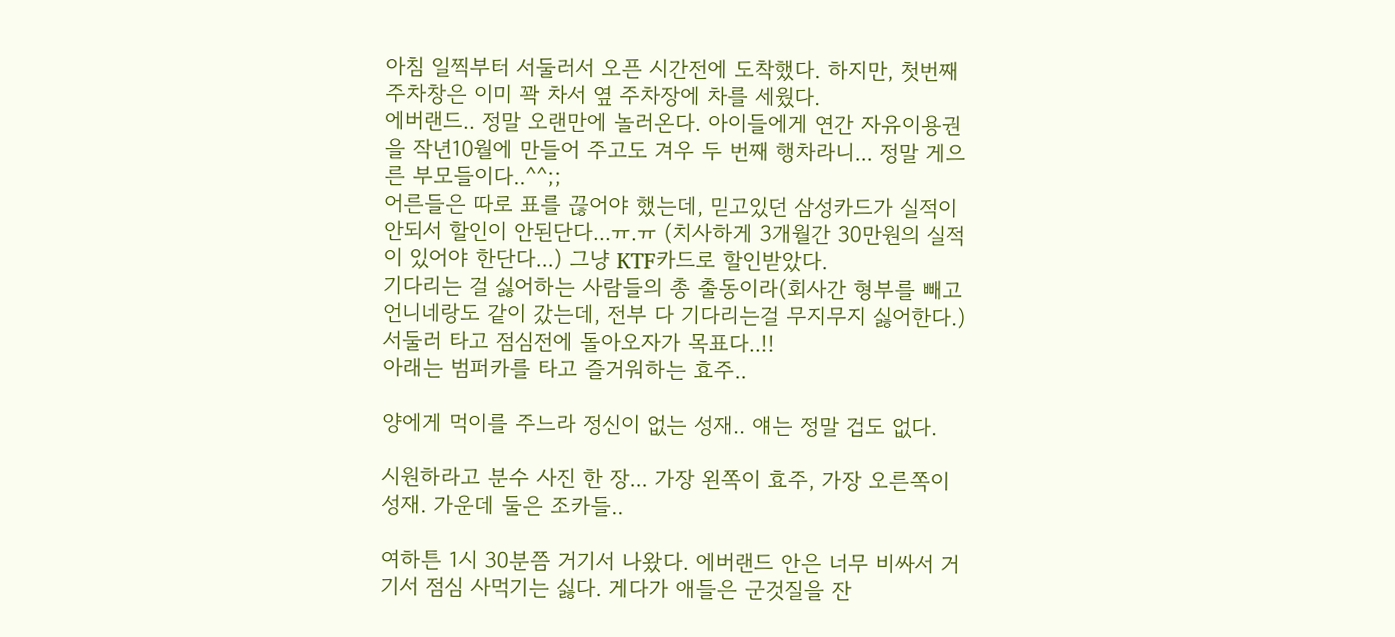아침 일찍부터 서둘러서 오픈 시간전에 도착했다. 하지만, 첫번째 주차창은 이미 꽉 차서 옆 주차장에 차를 세웠다.
에버랜드.. 정말 오랜만에 놀러온다. 아이들에게 연간 자유이용권을 작년10월에 만들어 주고도 겨우 두 번째 행차라니... 정말 게으른 부모들이다..^^;;
어른들은 따로 표를 끊어야 했는데, 믿고있던 삼성카드가 실적이 안되서 할인이 안된단다...ㅠ.ㅠ (치사하게 3개월간 30만원의 실적이 있어야 한단다...) 그냥 KTF카드로 할인받았다.
기다리는 걸 싫어하는 사람들의 총 출동이라(회사간 형부를 빼고 언니네랑도 같이 갔는데, 전부 다 기다리는걸 무지무지 싫어한다.) 서둘러 타고 점심전에 돌아오자가 목표다..!!
아래는 범퍼카를 타고 즐거워하는 효주..

양에게 먹이를 주느라 정신이 없는 성재.. 얘는 정말 겁도 없다.

시원하라고 분수 사진 한 장... 가장 왼쪽이 효주, 가장 오른쪽이 성재. 가운데 둘은 조카들..

여하튼 1시 30분쯤 거기서 나왔다. 에버랜드 안은 너무 비싸서 거기서 점심 사먹기는 싫다. 게다가 애들은 군것질을 잔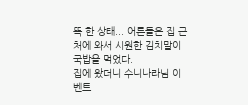뜩 한 상태... 어른들은 집 근처에 와서 시원한 김치말이 국밥을 먹었다.
집에 왔더니 수니나라님 이벤트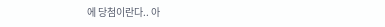에 당첨이란다.. 아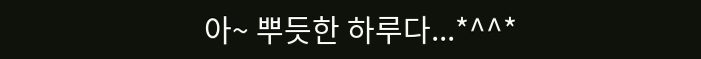아~ 뿌듯한 하루다...*^^*